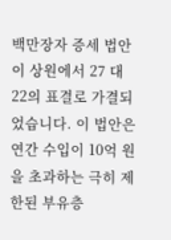백만장자 증세 법안이 상원에서 27 대 22의 표결로 가결되었습니다. 이 법안은 연간 수입이 10억 원을 초과하는 극히 제한된 부유층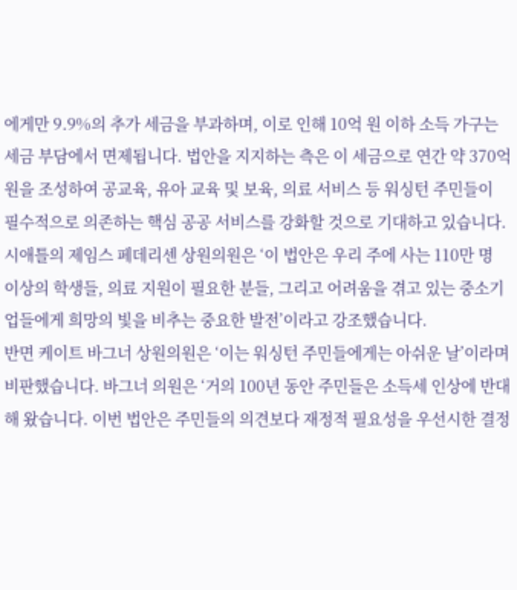에게만 9.9%의 추가 세금을 부과하며, 이로 인해 10억 원 이하 소득 가구는 세금 부담에서 면제됩니다. 법안을 지지하는 측은 이 세금으로 연간 약 370억 원을 조성하여 공교육, 유아 교육 및 보육, 의료 서비스 등 워싱턴 주민들이 필수적으로 의존하는 핵심 공공 서비스를 강화할 것으로 기대하고 있습니다. 시애틀의 제임스 페데리센 상원의원은 ‘이 법안은 우리 주에 사는 110만 명 이상의 학생들, 의료 지원이 필요한 분들, 그리고 어려움을 겪고 있는 중소기업들에게 희망의 빛을 비추는 중요한 발전’이라고 강조했습니다.
반면 케이트 바그너 상원의원은 ‘이는 워싱턴 주민들에게는 아쉬운 날’이라며 비판했습니다. 바그너 의원은 ‘거의 100년 동안 주민들은 소득세 인상에 반대해 왔습니다. 이번 법안은 주민들의 의견보다 재정적 필요성을 우선시한 결정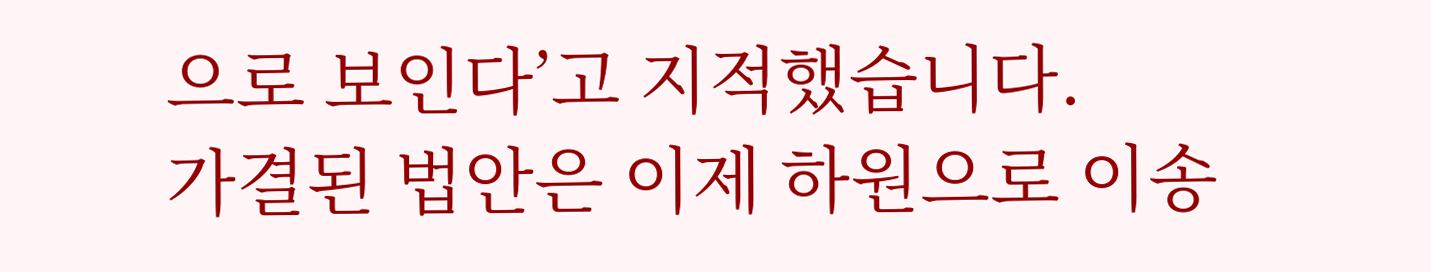으로 보인다’고 지적했습니다.
가결된 법안은 이제 하원으로 이송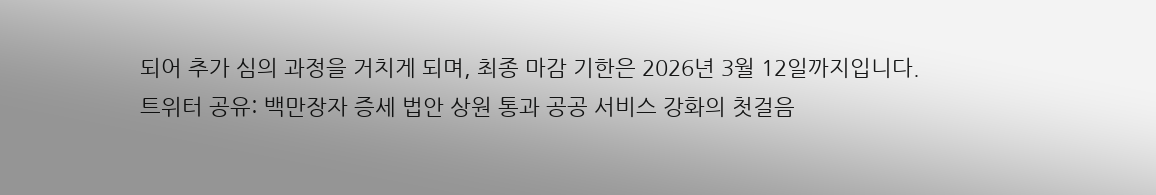되어 추가 심의 과정을 거치게 되며, 최종 마감 기한은 2026년 3월 12일까지입니다.
트위터 공유: 백만장자 증세 법안 상원 통과 공공 서비스 강화의 첫걸음